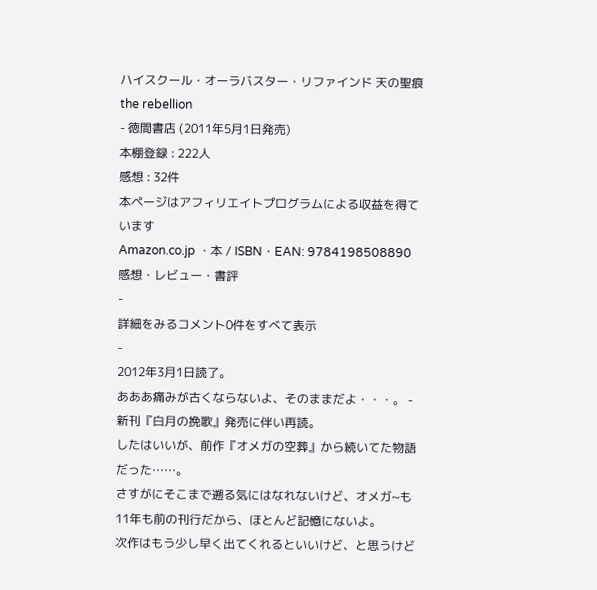ハイスクール・オーラバスター・リファインド 天の聖痕 the rebellion
- 徳間書店 (2011年5月1日発売)
本棚登録 : 222人
感想 : 32件
本ページはアフィリエイトプログラムによる収益を得ています
Amazon.co.jp ・本 / ISBN・EAN: 9784198508890
感想・レビュー・書評
-
詳細をみるコメント0件をすべて表示
-
2012年3月1日読了。
あああ痛みが古くならないよ、そのままだよ・・・。 -
新刊『白月の挽歌』発売に伴い再読。
したはいいが、前作『オメガの空葬』から続いてた物語だった……。
さすがにそこまで遡る気にはなれないけど、オメガ~も11年も前の刊行だから、ほとんど記憶にないよ。
次作はもう少し早く出てくれるといいけど、と思うけど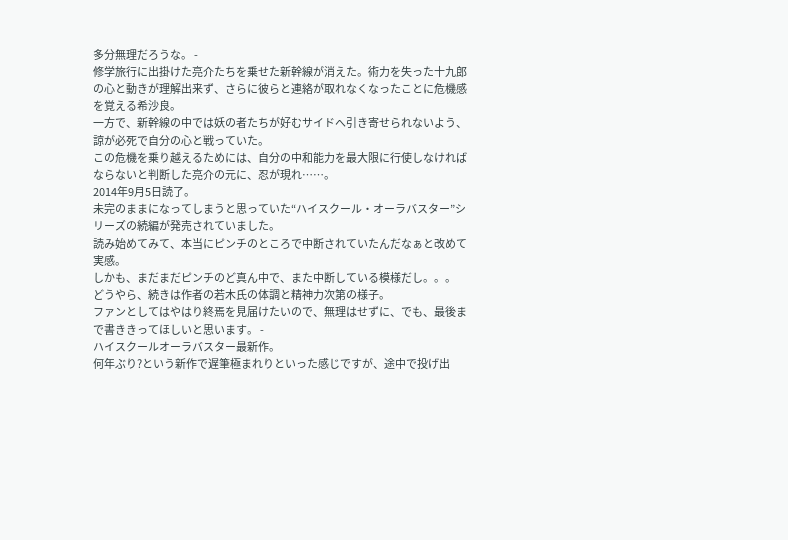多分無理だろうな。 -
修学旅行に出掛けた亮介たちを乗せた新幹線が消えた。術力を失った十九郎の心と動きが理解出来ず、さらに彼らと連絡が取れなくなったことに危機感を覚える希沙良。
一方で、新幹線の中では妖の者たちが好むサイドへ引き寄せられないよう、諒が必死で自分の心と戦っていた。
この危機を乗り越えるためには、自分の中和能力を最大限に行使しなければならないと判断した亮介の元に、忍が現れ……。
2014年9月5日読了。
未完のままになってしまうと思っていた“ハイスクール・オーラバスター”シリーズの続編が発売されていました。
読み始めてみて、本当にピンチのところで中断されていたんだなぁと改めて実感。
しかも、まだまだピンチのど真ん中で、また中断している模様だし。。。
どうやら、続きは作者の若木氏の体調と精神力次第の様子。
ファンとしてはやはり終焉を見届けたいので、無理はせずに、でも、最後まで書ききってほしいと思います。 -
ハイスクールオーラバスター最新作。
何年ぶり?という新作で遅筆極まれりといった感じですが、途中で投げ出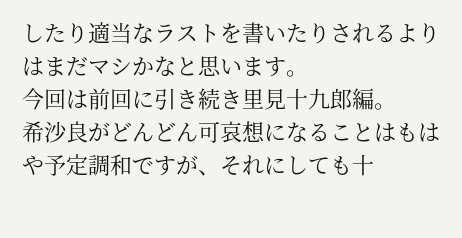したり適当なラストを書いたりされるよりはまだマシかなと思います。
今回は前回に引き続き里見十九郎編。
希沙良がどんどん可哀想になることはもはや予定調和ですが、それにしても十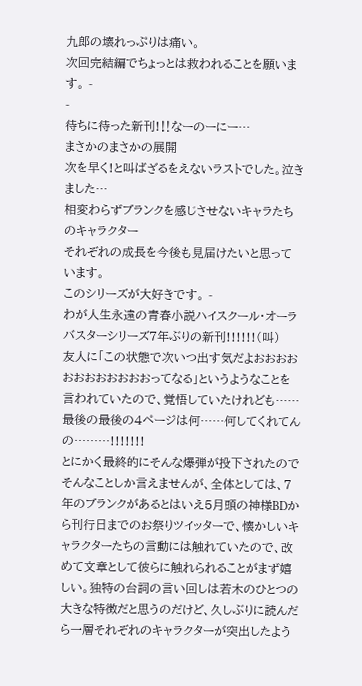九郎の壊れっぷりは痛い。
次回完結編でちょっとは救われることを願います。 -
-
待ちに待った新刊!‼なーのーにー…
まさかのまさかの展開
次を早く!と叫ばざるをえないラストでした。泣きました…
相変わらずブランクを感じさせないキャラたちのキャラクター
それぞれの成長を今後も見届けたいと思っています。
このシリーズが大好きです。 -
わが人生永遠の青春小説ハイスクール・オーラバスターシリーズ7年ぶりの新刊!!!!!!(叫)
友人に「この状態で次いつ出す気だよおおおおおおおおおおおおってなる」というようなことを言われていたので、覚悟していたけれども……最後の最後の4ページは何……何してくれてんの………!!!!!!!
とにかく最終的にそんな爆弾が投下されたのでそんなことしか言えませんが、全体としては、7年のブランクがあるとはいえ5月頭の神様BDから刊行日までのお祭りツイッターで、懐かしいキャラクターたちの言動には触れていたので、改めて文章として彼らに触れられることがまず嬉しい。独特の台詞の言い回しは若木のひとつの大きな特徴だと思うのだけど、久しぶりに読んだら一層それぞれのキャラクターが突出したよう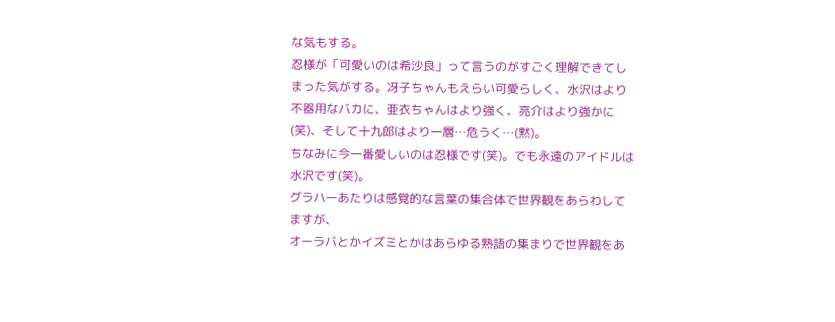な気もする。
忍様が「可愛いのは希沙良」って言うのがすごく理解できてしまった気がする。冴子ちゃんもえらい可愛らしく、水沢はより不器用なバカに、亜衣ちゃんはより強く、亮介はより強かに(笑)、そして十九郎はより一層…危うく…(黙)。
ちなみに今一番愛しいのは忍様です(笑)。でも永遠のアイドルは水沢です(笑)。
グラハーあたりは感覚的な言葉の集合体で世界観をあらわしてますが、
オーラバとかイズミとかはあらゆる熟語の集まりで世界観をあ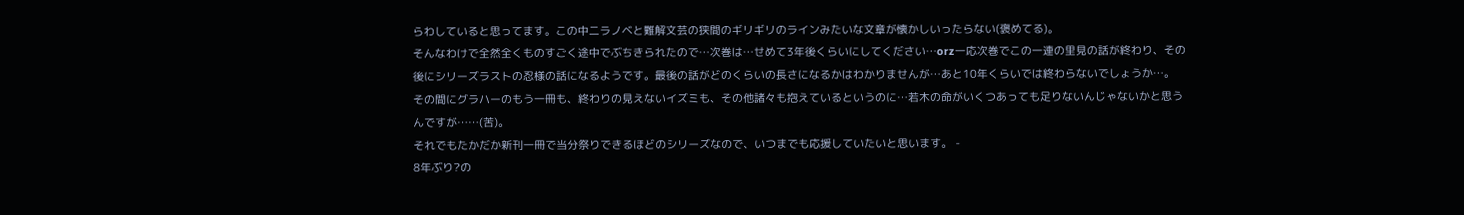らわしていると思ってます。この中二ラノベと難解文芸の狭間のギリギリのラインみたいな文章が懐かしいったらない(褒めてる)。
そんなわけで全然全くものすごく途中でぶちきられたので…次巻は…せめて3年後くらいにしてください…orz一応次巻でこの一連の里見の話が終わり、その後にシリーズラストの忍様の話になるようです。最後の話がどのくらいの長さになるかはわかりませんが…あと10年くらいでは終わらないでしょうか…。
その間にグラハーのもう一冊も、終わりの見えないイズミも、その他諸々も抱えているというのに…若木の命がいくつあっても足りないんじゃないかと思うんですが……(苦)。
それでもたかだか新刊一冊で当分祭りできるほどのシリーズなので、いつまでも応援していたいと思います。 -
8年ぶり?の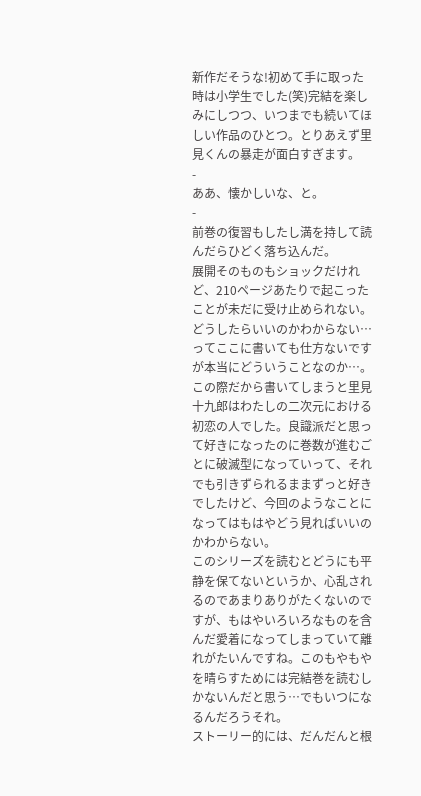新作だそうな!初めて手に取った時は小学生でした(笑)完結を楽しみにしつつ、いつまでも続いてほしい作品のひとつ。とりあえず里見くんの暴走が面白すぎます。
-
ああ、懐かしいな、と。
-
前巻の復習もしたし満を持して読んだらひどく落ち込んだ。
展開そのものもショックだけれど、210ページあたりで起こったことが未だに受け止められない。どうしたらいいのかわからない…ってここに書いても仕方ないですが本当にどういうことなのか…。
この際だから書いてしまうと里見十九郎はわたしの二次元における初恋の人でした。良識派だと思って好きになったのに巻数が進むごとに破滅型になっていって、それでも引きずられるままずっと好きでしたけど、今回のようなことになってはもはやどう見ればいいのかわからない。
このシリーズを読むとどうにも平静を保てないというか、心乱されるのであまりありがたくないのですが、もはやいろいろなものを含んだ愛着になってしまっていて離れがたいんですね。このもやもやを晴らすためには完結巻を読むしかないんだと思う…でもいつになるんだろうそれ。
ストーリー的には、だんだんと根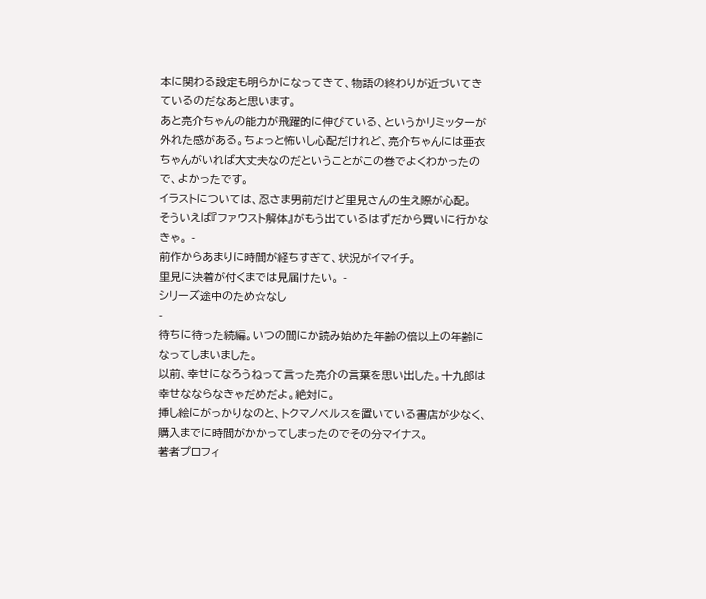本に関わる設定も明らかになってきて、物語の終わりが近づいてきているのだなあと思います。
あと亮介ちゃんの能力が飛躍的に伸びている、というかリミッターが外れた感がある。ちょっと怖いし心配だけれど、亮介ちゃんには亜衣ちゃんがいれば大丈夫なのだということがこの巻でよくわかったので、よかったです。
イラストについては、忍さま男前だけど里見さんの生え際が心配。
そういえば『ファウスト解体』がもう出ているはずだから買いに行かなきゃ。 -
前作からあまりに時間が経ちすぎて、状況がイマイチ。
里見に決着が付くまでは見届けたい。 -
シリーズ途中のため☆なし
-
待ちに待った続編。いつの間にか読み始めた年齢の倍以上の年齢になってしまいました。
以前、幸せになろうねって言った亮介の言葉を思い出した。十九郎は幸せなならなきゃだめだよ。絶対に。
挿し絵にがっかりなのと、トクマノベルスを置いている書店が少なく、購入までに時間がかかってしまったのでその分マイナス。
著者プロフィ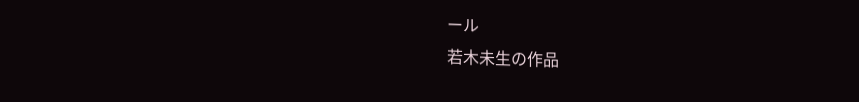ール
若木未生の作品